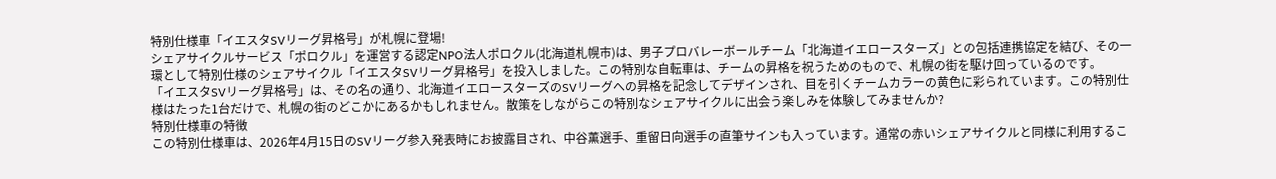特別仕様車「イエスタSVリーグ昇格号」が札幌に登場!
シェアサイクルサービス「ポロクル」を運営する認定NPO法人ポロクル(北海道札幌市)は、男子プロバレーボールチーム「北海道イエロースターズ」との包括連携協定を結び、その一環として特別仕様のシェアサイクル「イエスタSVリーグ昇格号」を投入しました。この特別な自転車は、チームの昇格を祝うためのもので、札幌の街を駆け回っているのです。
「イエスタSVリーグ昇格号」は、その名の通り、北海道イエロースターズのSVリーグへの昇格を記念してデザインされ、目を引くチームカラーの黄色に彩られています。この特別仕様はたった1台だけで、札幌の街のどこかにあるかもしれません。散策をしながらこの特別なシェアサイクルに出会う楽しみを体験してみませんか?
特別仕様車の特徴
この特別仕様車は、2026年4月15日のSVリーグ参入発表時にお披露目され、中谷薫選手、重留日向選手の直筆サインも入っています。通常の赤いシェアサイクルと同様に利用するこ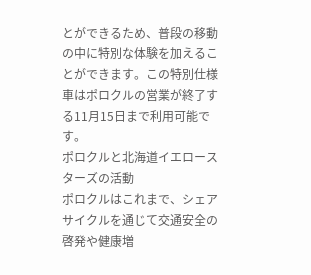とができるため、普段の移動の中に特別な体験を加えることができます。この特別仕様車はポロクルの営業が終了する11月15日まで利用可能です。
ポロクルと北海道イエロースターズの活動
ポロクルはこれまで、シェアサイクルを通じて交通安全の啓発や健康増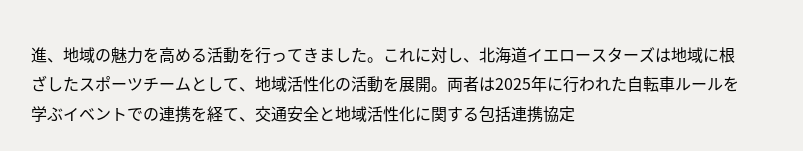進、地域の魅力を高める活動を行ってきました。これに対し、北海道イエロースターズは地域に根ざしたスポーツチームとして、地域活性化の活動を展開。両者は2025年に行われた自転車ルールを学ぶイベントでの連携を経て、交通安全と地域活性化に関する包括連携協定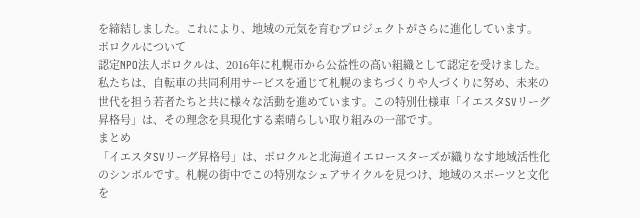を締結しました。これにより、地域の元気を育むプロジェクトがさらに進化しています。
ポロクルについて
認定NPO法人ポロクルは、2016年に札幌市から公益性の高い組織として認定を受けました。私たちは、自転車の共同利用サービスを通じて札幌のまちづくりや人づくりに努め、未来の世代を担う若者たちと共に様々な活動を進めています。この特別仕様車「イエスタSVリーグ昇格号」は、その理念を具現化する素晴らしい取り組みの一部です。
まとめ
「イエスタSVリーグ昇格号」は、ポロクルと北海道イエロースターズが織りなす地域活性化のシンボルです。札幌の街中でこの特別なシェアサイクルを見つけ、地域のスポーツと文化を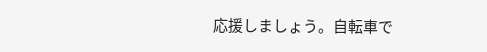応援しましょう。自転車で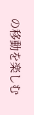の移動を楽しむ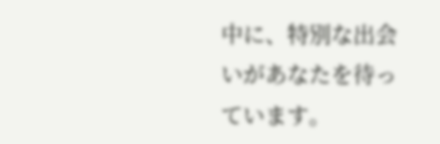中に、特別な出会いがあなたを待っています。